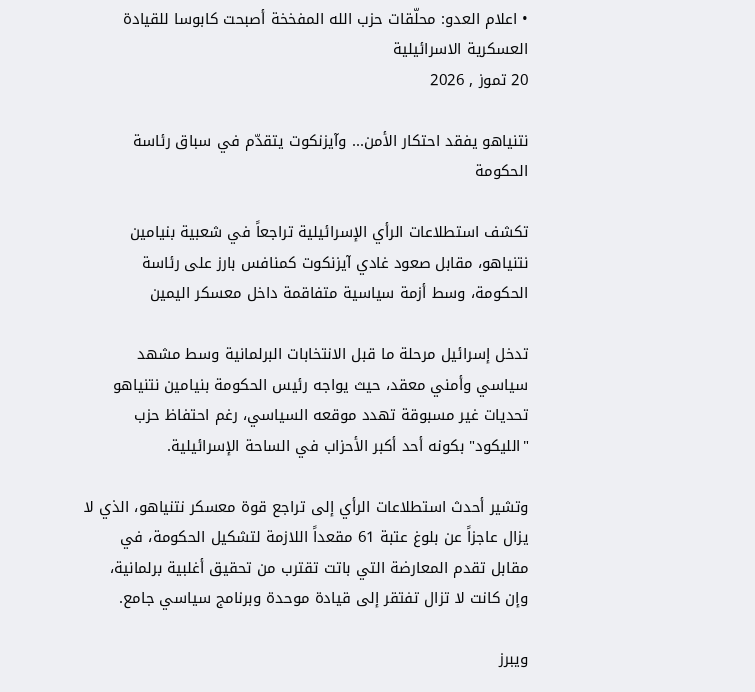• اعلام العدو: محلّقات حزب الله المفخخة أصبحت كابوسا للقيادة العسكرية الاسرائيلية
20 تموز , 2026

نتنياهو يفقد احتكار الأمن... وآيزنكوت يتقدّم في سباق رئاسة الحكومة

تكشف استطلاعات الرأي الإسرائيلية تراجعاً في شعبية بنيامين نتنياهو، مقابل صعود غادي آيزنكوت كمنافس بارز على رئاسة الحكومة، وسط أزمة سياسية متفاقمة داخل معسكر اليمين

تدخل إسرائيل مرحلة ما قبل الانتخابات البرلمانية وسط مشهد سياسي وأمني معقد، حيث يواجه رئيس الحكومة بنيامين نتنياهو تحديات غير مسبوقة تهدد موقعه السياسي، رغم احتفاظ حزب "الليكود" بكونه أحد أكبر الأحزاب في الساحة الإسرائيلية.

وتشير أحدث استطلاعات الرأي إلى تراجع قوة معسكر نتنياهو، الذي لا يزال عاجزاً عن بلوغ عتبة 61 مقعداً اللازمة لتشكيل الحكومة، في مقابل تقدم المعارضة التي باتت تقترب من تحقيق أغلبية برلمانية، وإن كانت لا تزال تفتقر إلى قيادة موحدة وبرنامج سياسي جامع.

ويبرز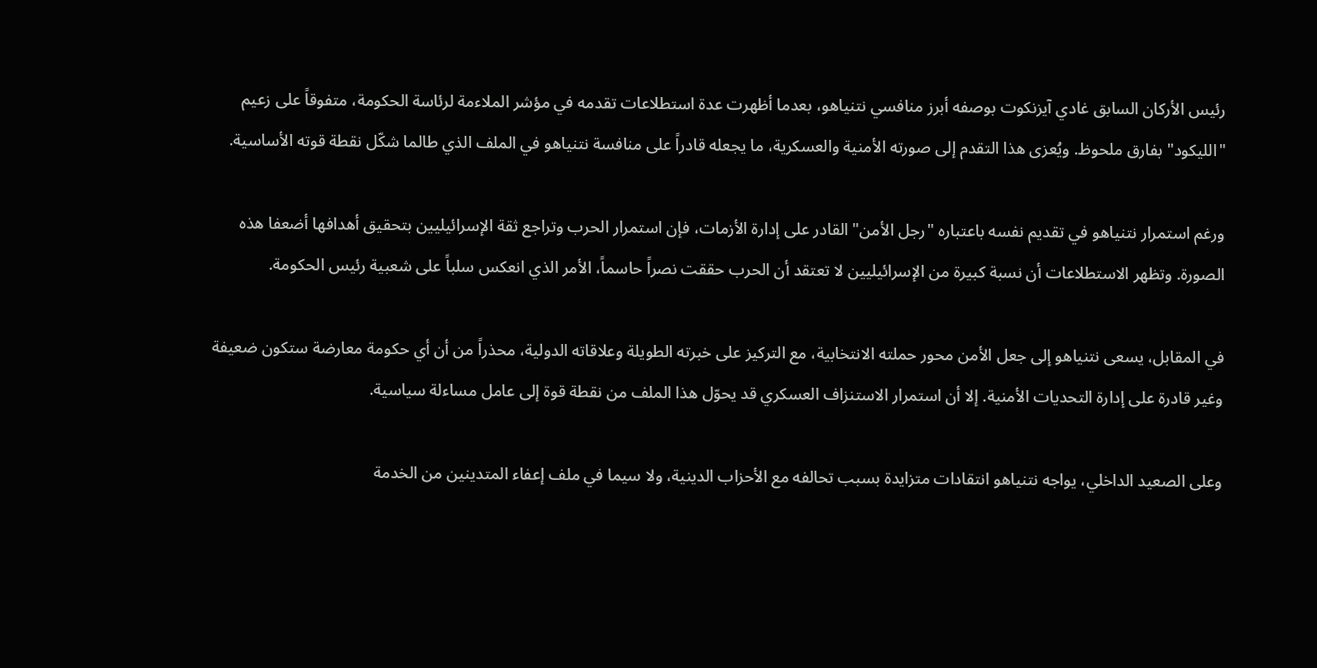رئيس الأركان السابق غادي آيزنكوت بوصفه أبرز منافسي نتنياهو، بعدما أظهرت عدة استطلاعات تقدمه في مؤشر الملاءمة لرئاسة الحكومة، متفوقاً على زعيم "الليكود" بفارق ملحوظ. ويُعزى هذا التقدم إلى صورته الأمنية والعسكرية، ما يجعله قادراً على منافسة نتنياهو في الملف الذي طالما شكّل نقطة قوته الأساسية.

ورغم استمرار نتنياهو في تقديم نفسه باعتباره "رجل الأمن" القادر على إدارة الأزمات، فإن استمرار الحرب وتراجع ثقة الإسرائيليين بتحقيق أهدافها أضعفا هذه الصورة. وتظهر الاستطلاعات أن نسبة كبيرة من الإسرائيليين لا تعتقد أن الحرب حققت نصراً حاسماً، الأمر الذي انعكس سلباً على شعبية رئيس الحكومة.

في المقابل، يسعى نتنياهو إلى جعل الأمن محور حملته الانتخابية، مع التركيز على خبرته الطويلة وعلاقاته الدولية، محذراً من أن أي حكومة معارضة ستكون ضعيفة وغير قادرة على إدارة التحديات الأمنية. إلا أن استمرار الاستنزاف العسكري قد يحوّل هذا الملف من نقطة قوة إلى عامل مساءلة سياسية.

وعلى الصعيد الداخلي، يواجه نتنياهو انتقادات متزايدة بسبب تحالفه مع الأحزاب الدينية، ولا سيما في ملف إعفاء المتدينين من الخدمة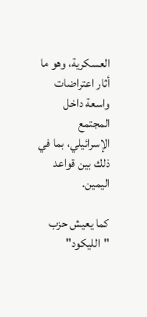العسكرية، وهو ما أثار اعتراضات واسعة داخل المجتمع الإسرائيلي، بما في ذلك بين قواعد اليمين.

كما يعيش حزب "الليكود"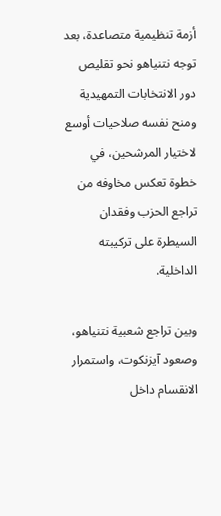أزمة تنظيمية متصاعدة، بعد توجه نتنياهو نحو تقليص دور الانتخابات التمهيدية ومنح نفسه صلاحيات أوسع لاختيار المرشحين، في خطوة تعكس مخاوفه من تراجع الحزب وفقدان السيطرة على تركيبته الداخلية.

وبين تراجع شعبية نتنياهو، وصعود آيزنكوت، واستمرار الانقسام داخل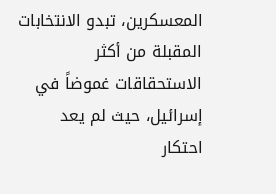المعسكرين، تبدو الانتخابات المقبلة من أكثر الاستحقاقات غموضاً في إسرائيل، حيث لم يعد احتكار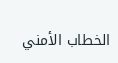الخطاب الأمني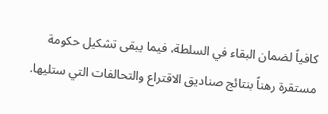كافياً لضمان البقاء في السلطة، فيما يبقى تشكيل حكومة مستقرة رهناً بنتائج صناديق الاقتراع والتحالفات التي ستليها.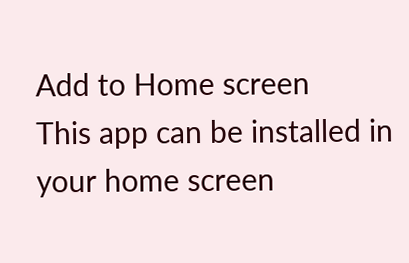Add to Home screen
This app can be installed in your home screen